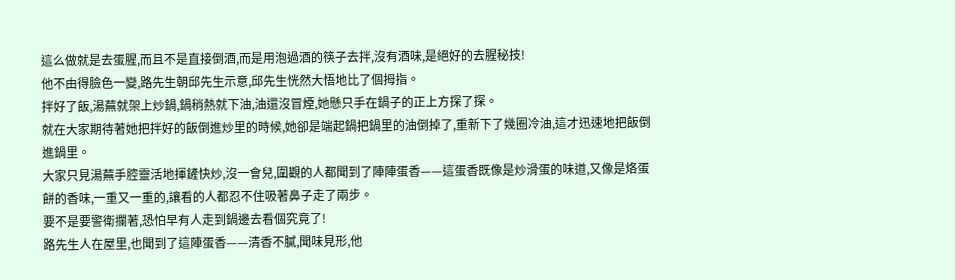這么做就是去蛋腥,而且不是直接倒酒,而是用泡過酒的筷子去拌,沒有酒味,是絕好的去腥秘技!
他不由得臉色一變,路先生朝邱先生示意,邱先生恍然大悟地比了個拇指。
拌好了飯,湯蕪就架上炒鍋,鍋稍熱就下油,油還沒冒煙,她懸只手在鍋子的正上方探了探。
就在大家期待著她把拌好的飯倒進炒里的時候,她卻是端起鍋把鍋里的油倒掉了,重新下了幾圈冷油,這才迅速地把飯倒進鍋里。
大家只見湯蕪手腔靈活地揮鏟快炒,沒一會兒,圍觀的人都聞到了陣陣蛋香——這蛋香既像是炒滑蛋的味道,又像是烙蛋餅的香味,一重又一重的,讓看的人都忍不住吸著鼻子走了兩步。
要不是要警衛攔著,恐怕早有人走到鍋邊去看個究竟了!
路先生人在屋里,也聞到了這陣蛋香——清香不膩,聞味見形,他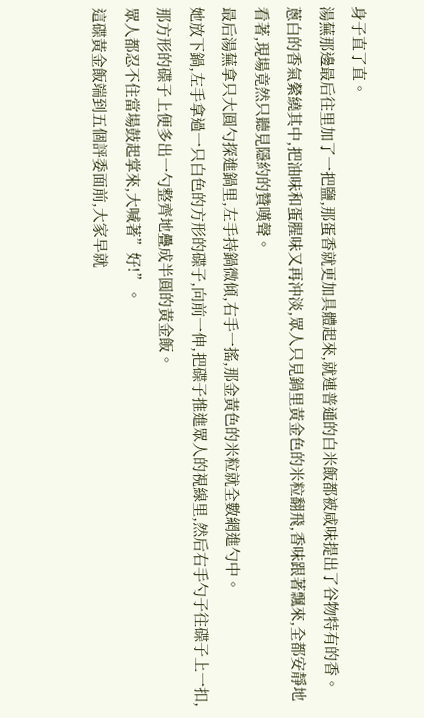身子直了直。
湯蕪那邊最后往里加了一把鹽,那蛋香就更加具體起來,就連普通的白米飯都被咸味提出了谷物特有的香。
蔥白的香氣縈繞其中,把油味和蛋腥味又再沖淡,眾人只見鍋里黃金色的米粒翻飛,香味跟著飄來,全都安靜地看著,現場竟然只聽見隱約的贊嘆聲。
最后湯蕪拿只大圓勺探進鍋里,左手持鍋微傾,右手一搖,那金黃色的米粒就全數網進勺中。
她放下鍋,左手拿過一只白色的方形的碟子,向前一伸,把碟子推進眾人的視線里,然后右手勺子往碟子上一扣,那方形的碟子上便多出一勺整齊地疊成半圓的黃金飯。
眾人都忍不住當場鼓起掌來,大喊著”好!”。
這碟黃金飯端到五個評委面前,大家早就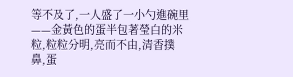等不及了,一人盛了一小勺進碗里——金黃色的蛋半包著瑩白的米粒,粒粒分明,亮而不由,清香撲鼻,蛋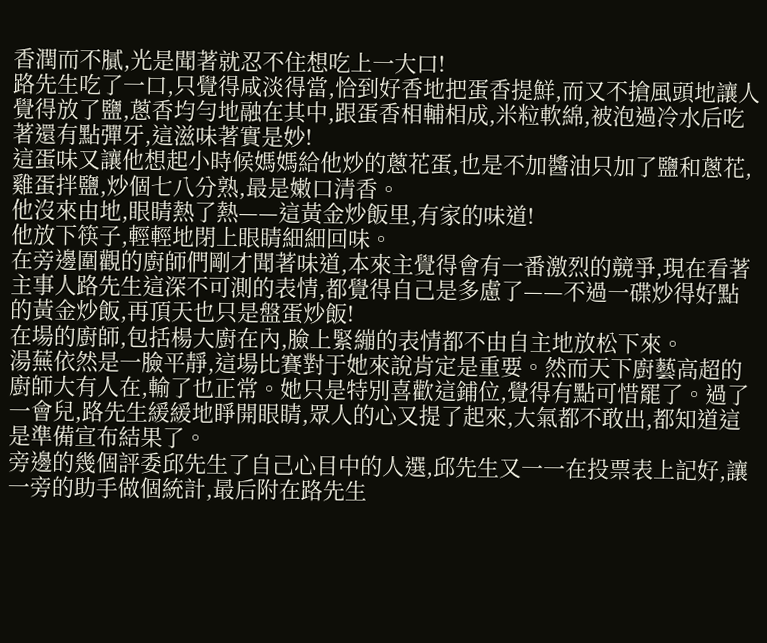香潤而不膩,光是聞著就忍不住想吃上一大口!
路先生吃了一口,只覺得咸淡得當,恰到好香地把蛋香提鮮,而又不搶風頭地讓人覺得放了鹽,蔥香均勻地融在其中,跟蛋香相輔相成,米粒軟綿,被泡過冷水后吃著還有點彈牙,這滋味著實是妙!
這蛋味又讓他想起小時候媽媽給他炒的蔥花蛋,也是不加醬油只加了鹽和蔥花,雞蛋拌鹽,炒個七八分熟,最是嫩口清香。
他沒來由地,眼睛熱了熱——這黃金炒飯里,有家的味道!
他放下筷子,輕輕地閉上眼睛細細回味。
在旁邊圍觀的廚師們剛才聞著味道,本來主覺得會有一番激烈的競爭,現在看著主事人路先生這深不可測的表情,都覺得自己是多慮了——不過一碟炒得好點的黃金炒飯,再頂天也只是盤蛋炒飯!
在場的廚師,包括楊大廚在內,臉上緊繃的表情都不由自主地放松下來。
湯蕪依然是一臉平靜,這場比賽對于她來說肯定是重要。然而天下廚藝高超的廚師大有人在,輸了也正常。她只是特別喜歡這鋪位,覺得有點可惜罷了。過了一會兒,路先生緩緩地睜開眼睛,眾人的心又提了起來,大氣都不敢出,都知道這是準備宣布結果了。
旁邊的幾個評委邱先生了自己心目中的人選,邱先生又一一在投票表上記好,讓一旁的助手做個統計,最后附在路先生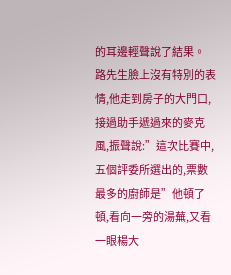的耳邊輕聲說了結果。
路先生臉上沒有特別的表情,他走到房子的大門口,接過助手遞過來的麥克風,振聲說:”這次比賽中,五個評委所選出的,票數最多的廚師是”他頓了頓,看向一旁的湯蕪,又看一眼楊大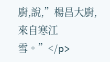廚,說,”楊昌大廚,來自寒江雪。”</p>